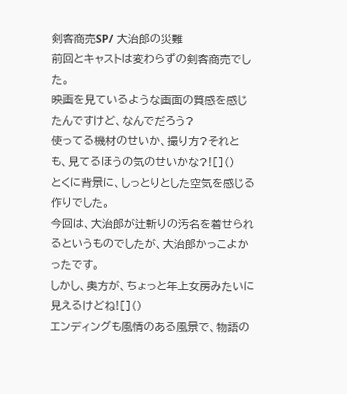剣客商売SP/ 大治郎の災難
前回とキャストは変わらずの剣客商売でした。
映画を見ているような画面の質感を感じたんですけど、なんでだろう?
使ってる機材のせいか、撮り方?それとも、見てるほうの気のせいかな?![]()
とくに背景に、しっとりとした空気を感じる作りでした。
今回は、大治郎が辻斬りの汚名を着せられるというものでしたが、大治郎かっこよかったです。
しかし、奥方が、ちょっと年上女房みたいに見えるけどね![]()
エンディングも風情のある風景で、物語の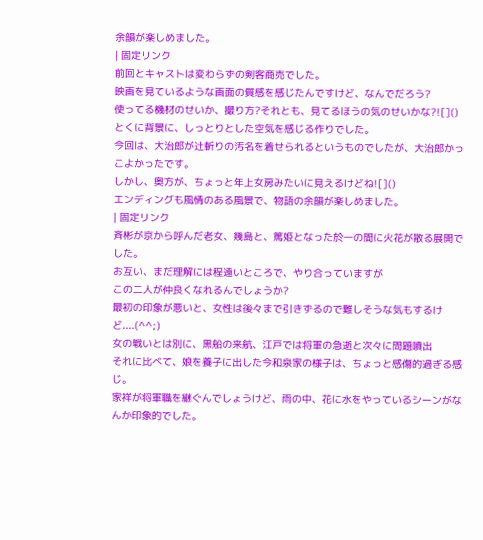余韻が楽しめました。
| 固定リンク
前回とキャストは変わらずの剣客商売でした。
映画を見ているような画面の質感を感じたんですけど、なんでだろう?
使ってる機材のせいか、撮り方?それとも、見てるほうの気のせいかな?![]()
とくに背景に、しっとりとした空気を感じる作りでした。
今回は、大治郎が辻斬りの汚名を着せられるというものでしたが、大治郎かっこよかったです。
しかし、奥方が、ちょっと年上女房みたいに見えるけどね![]()
エンディングも風情のある風景で、物語の余韻が楽しめました。
| 固定リンク
斉彬が京から呼んだ老女、幾島と、篤姫となった於一の間に火花が散る展開でした。
お互い、まだ理解には程遠いところで、やり合っていますが
この二人が仲良くなれるんでしょうか?
最初の印象が悪いと、女性は後々まで引きずるので難しそうな気もするけど....(^^;)
女の戦いとは別に、黒船の来航、江戸では将軍の急逝と次々に問題噴出
それに比べて、娘を養子に出した今和泉家の様子は、ちょっと感傷的過ぎる感じ。
家祥が将軍職を継ぐんでしょうけど、雨の中、花に水をやっているシーンがなんか印象的でした。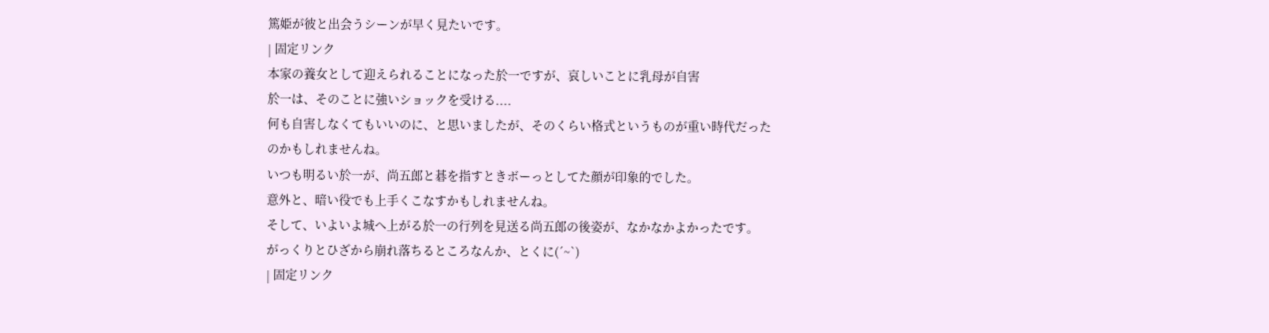篤姫が彼と出会うシーンが早く見たいです。
| 固定リンク
本家の養女として迎えられることになった於一ですが、哀しいことに乳母が自害
於一は、そのことに強いショックを受ける....
何も自害しなくてもいいのに、と思いましたが、そのくらい格式というものが重い時代だったのかもしれませんね。
いつも明るい於一が、尚五郎と碁を指すときボーっとしてた顔が印象的でした。
意外と、暗い役でも上手くこなすかもしれませんね。
そして、いよいよ城へ上がる於一の行列を見送る尚五郎の後姿が、なかなかよかったです。
がっくりとひざから崩れ落ちるところなんか、とくに(´~`)
| 固定リンク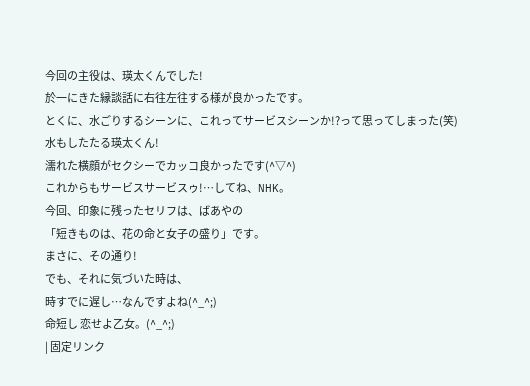今回の主役は、瑛太くんでした!
於一にきた縁談話に右往左往する様が良かったです。
とくに、水ごりするシーンに、これってサービスシーンか!?って思ってしまった(笑)
水もしたたる瑛太くん!
濡れた横顔がセクシーでカッコ良かったです(^▽^)
これからもサービスサービスゥ!…してね、NHK。
今回、印象に残ったセリフは、ばあやの
「短きものは、花の命と女子の盛り」です。
まさに、その通り!
でも、それに気づいた時は、
時すでに遅し…なんですよね(^_^;)
命短し 恋せよ乙女。(^_^;)
| 固定リンク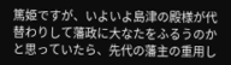篤姫ですが、いよいよ島津の殿様が代替わりして藩政に大なたをふるうのかと思っていたら、先代の藩主の重用し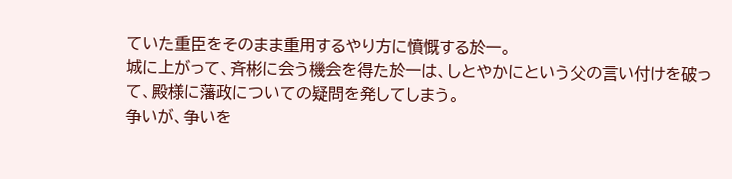ていた重臣をそのまま重用するやり方に憤慨する於一。
城に上がって、斉彬に会う機会を得た於一は、しとやかにという父の言い付けを破って、殿様に藩政についての疑問を発してしまう。
争いが、争いを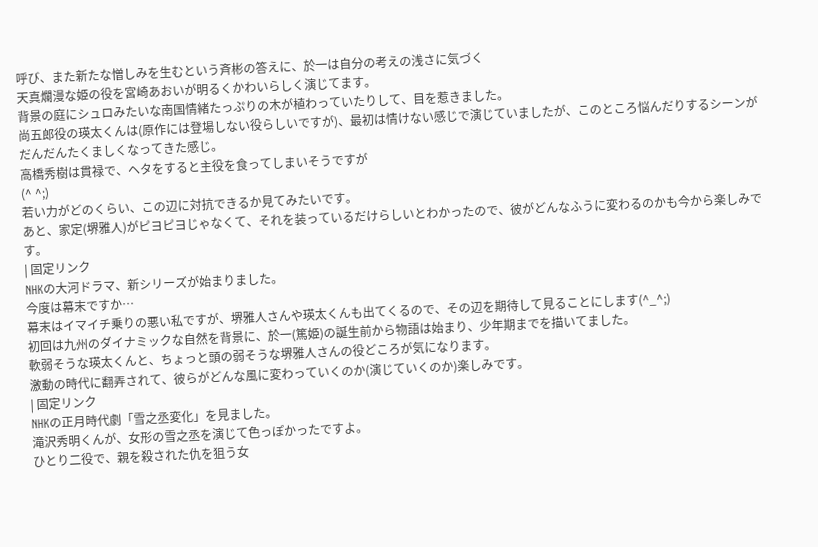呼び、また新たな憎しみを生むという斉彬の答えに、於一は自分の考えの浅さに気づく
天真爛漫な姫の役を宮崎あおいが明るくかわいらしく演じてます。
背景の庭にシュロみたいな南国情緒たっぷりの木が植わっていたりして、目を惹きました。
尚五郎役の瑛太くんは(原作には登場しない役らしいですが)、最初は情けない感じで演じていましたが、このところ悩んだりするシーンがだんだんたくましくなってきた感じ。
高橋秀樹は貫禄で、ヘタをすると主役を食ってしまいそうですが
(^ ^;)
若い力がどのくらい、この辺に対抗できるか見てみたいです。
あと、家定(堺雅人)がピヨピヨじゃなくて、それを装っているだけらしいとわかったので、彼がどんなふうに変わるのかも今から楽しみです。
| 固定リンク
NHKの大河ドラマ、新シリーズが始まりました。
今度は幕末ですか…
幕末はイマイチ乗りの悪い私ですが、堺雅人さんや瑛太くんも出てくるので、その辺を期待して見ることにします(^_^;)
初回は九州のダイナミックな自然を背景に、於一(篤姫)の誕生前から物語は始まり、少年期までを描いてました。
軟弱そうな瑛太くんと、ちょっと頭の弱そうな堺雅人さんの役どころが気になります。
激動の時代に翻弄されて、彼らがどんな風に変わっていくのか(演じていくのか)楽しみです。
| 固定リンク
NHKの正月時代劇「雪之丞変化」を見ました。
滝沢秀明くんが、女形の雪之丞を演じて色っぽかったですよ。
ひとり二役で、親を殺された仇を狙う女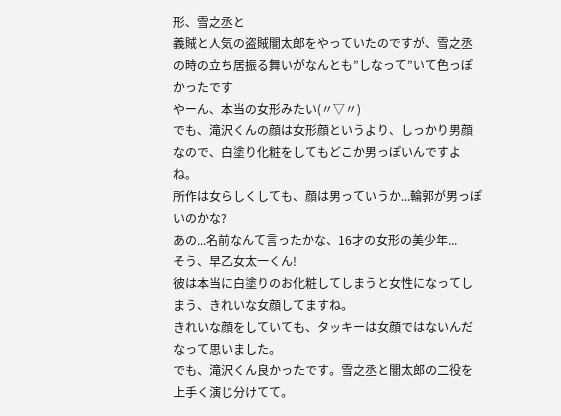形、雪之丞と
義賊と人気の盗賊闇太郎をやっていたのですが、雪之丞の時の立ち居振る舞いがなんとも”しなって”いて色っぽかったです
やーん、本当の女形みたい(〃▽〃)
でも、滝沢くんの顔は女形顔というより、しっかり男顔なので、白塗り化粧をしてもどこか男っぽいんですよね。
所作は女らしくしても、顔は男っていうか...輪郭が男っぽいのかな?
あの...名前なんて言ったかな、16才の女形の美少年...
そう、早乙女太一くん!
彼は本当に白塗りのお化粧してしまうと女性になってしまう、きれいな女顔してますね。
きれいな顔をしていても、タッキーは女顔ではないんだなって思いました。
でも、滝沢くん良かったです。雪之丞と闇太郎の二役を上手く演じ分けてて。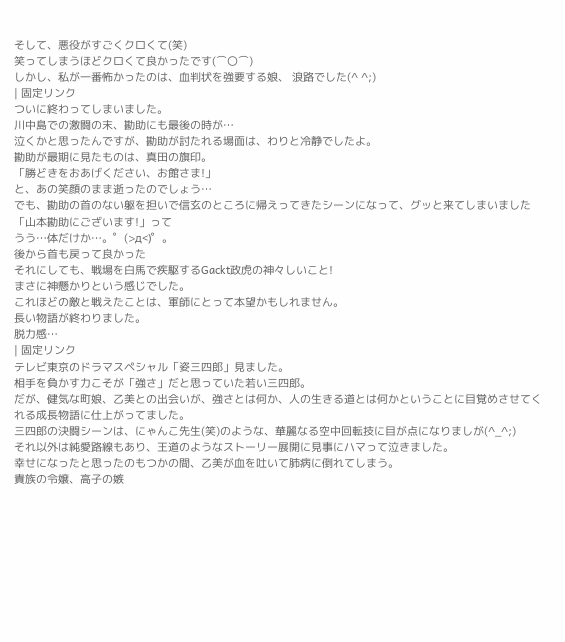そして、悪役がすごくクロくて(笑)
笑ってしまうほどクロくて良かったです(⌒〇⌒)
しかし、私が一番怖かったのは、血判状を強要する娘、 浪路でした(^ ^;)
| 固定リンク
ついに終わってしまいました。
川中島での激闘の末、勘助にも最後の時が…
泣くかと思ったんですが、勘助が討たれる場面は、わりと冷静でしたよ。
勘助が最期に見たものは、真田の旗印。
「勝どきをおあげください、お館さま!」
と、あの笑顔のまま逝ったのでしょう…
でも、勘助の首のない躯を担いで信玄のところに帰えってきたシーンになって、グッと来てしまいました
「山本勘助にございます!」って
うう…体だけか…。゜(>д<)゜。
後から首も戻って良かった
それにしても、戦場を白馬で疾駆するGackt政虎の神々しいこと!
まさに神懸かりという感じでした。
これほどの敵と戦えたことは、軍師にとって本望かもしれません。
長い物語が終わりました。
脱力感…
| 固定リンク
テレビ東京のドラマスペシャル「姿三四郎」見ました。
相手を負かす力こそが「強さ」だと思っていた若い三四郎。
だが、健気な町娘、乙美との出会いが、強さとは何か、人の生きる道とは何かということに目覚めさせてくれる成長物語に仕上がってました。
三四郎の決闘シーンは、にゃんこ先生(笑)のような、華麗なる空中回転技に目が点になりましが(^_^;)
それ以外は純愛路線もあり、王道のようなストーリー展開に見事にハマって泣きました。
幸せになったと思ったのもつかの間、乙美が血を吐いて肺病に倒れてしまう。
貴族の令嬢、高子の嫉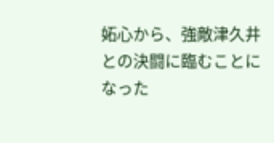妬心から、強敵津久井との決闘に臨むことになった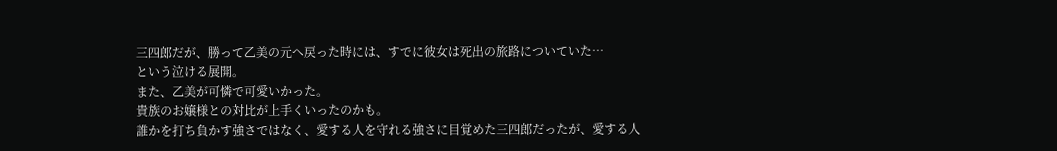三四郎だが、勝って乙美の元へ戻った時には、すでに彼女は死出の旅路についていた…
という泣ける展開。
また、乙美が可憐で可愛いかった。
貴族のお嬢様との対比が上手くいったのかも。
誰かを打ち負かす強さではなく、愛する人を守れる強さに目覚めた三四郎だったが、愛する人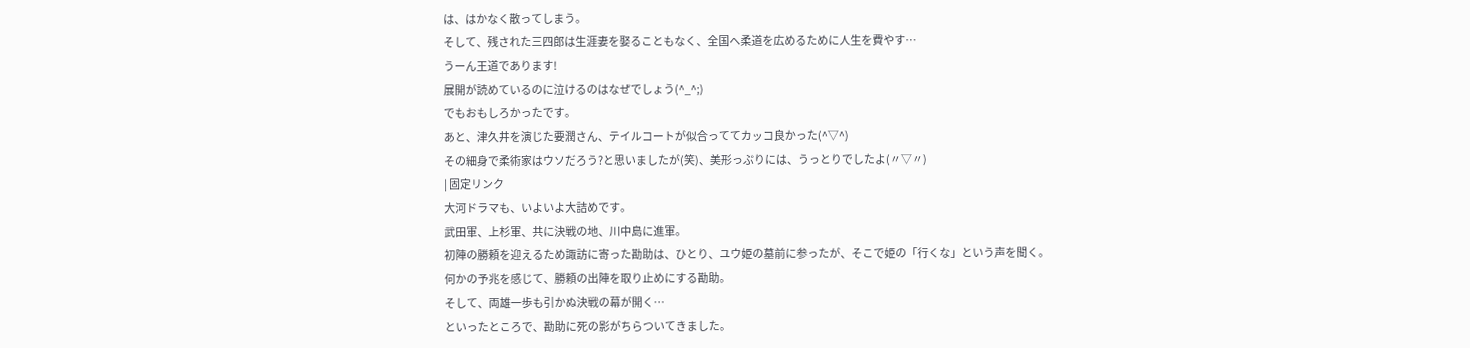は、はかなく散ってしまう。
そして、残された三四郎は生涯妻を娶ることもなく、全国へ柔道を広めるために人生を費やす…
うーん王道であります!
展開が読めているのに泣けるのはなぜでしょう(^_^;)
でもおもしろかったです。
あと、津久井を演じた要潤さん、テイルコートが似合っててカッコ良かった(^▽^)
その細身で柔術家はウソだろう?と思いましたが(笑)、美形っぷりには、うっとりでしたよ(〃▽〃)
| 固定リンク
大河ドラマも、いよいよ大詰めです。
武田軍、上杉軍、共に決戦の地、川中島に進軍。
初陣の勝頼を迎えるため諏訪に寄った勘助は、ひとり、ユウ姫の墓前に参ったが、そこで姫の「行くな」という声を聞く。
何かの予兆を感じて、勝頼の出陣を取り止めにする勘助。
そして、両雄一歩も引かぬ決戦の幕が開く…
といったところで、勘助に死の影がちらついてきました。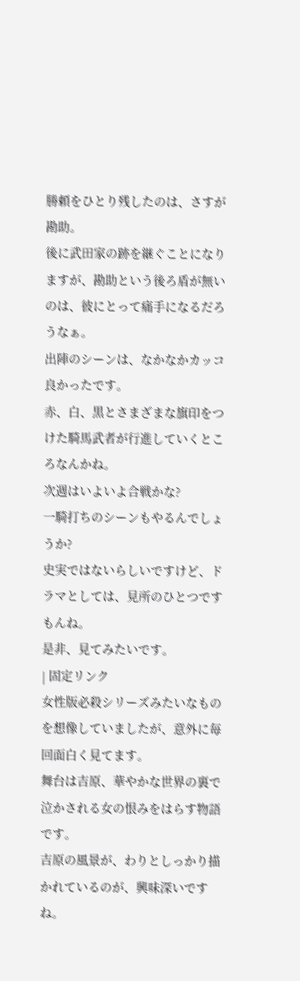勝頼をひとり残したのは、さすが勘助。
後に武田家の跡を継ぐことになりますが、勘助という後ろ盾が無いのは、彼にとって痛手になるだろうなぁ。
出陣のシーンは、なかなかカッコ良かったです。
赤、白、黒とさまざまな旗印をつけた騎馬武者が行進していくところなんかね。
次週はいよいよ合戦かな?
一騎打ちのシーンもやるんでしょうか?
史実ではないらしいですけど、ドラマとしては、見所のひとつですもんね。
是非、見てみたいです。
| 固定リンク
女性版必殺シリーズみたいなものを想像していましたが、意外に毎回面白く見てます。
舞台は吉原、華やかな世界の裏で泣かされる女の恨みをはらす物語です。
吉原の風景が、わりとしっかり描かれているのが、興味深いですね。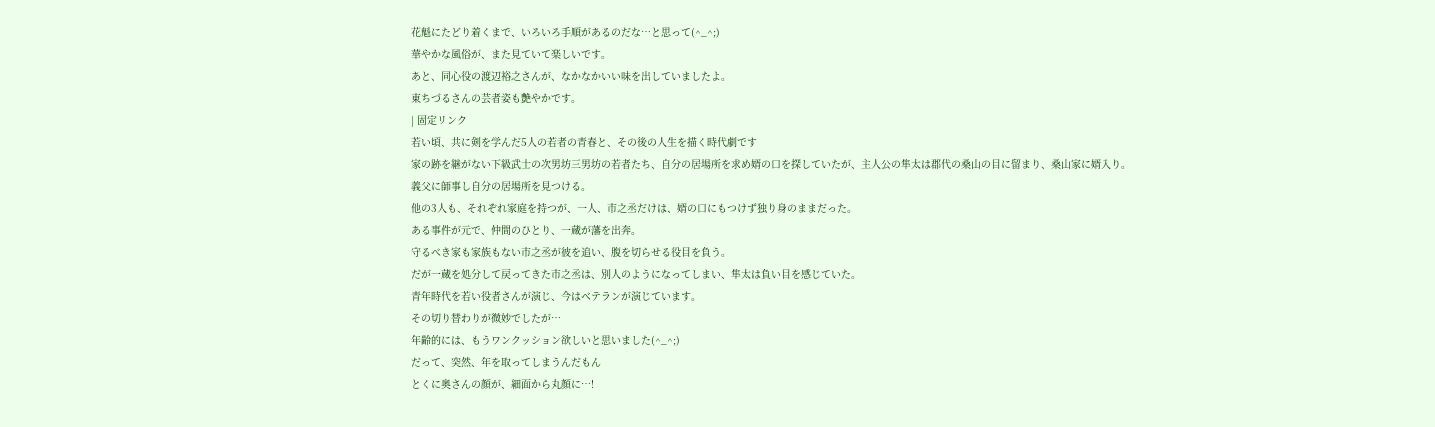花魁にたどり着くまで、いろいろ手順があるのだな…と思って(^_^;)
華やかな風俗が、また見ていて楽しいです。
あと、同心役の渡辺裕之さんが、なかなかいい味を出していましたよ。
東ちづるさんの芸者姿も艶やかです。
| 固定リンク
若い頃、共に剣を学んだ5人の若者の青春と、その後の人生を描く時代劇です
家の跡を継がない下級武士の次男坊三男坊の若者たち、自分の居場所を求め婿の口を探していたが、主人公の隼太は郡代の桑山の目に留まり、桑山家に婿入り。
義父に師事し自分の居場所を見つける。
他の3人も、それぞれ家庭を持つが、一人、市之丞だけは、婿の口にもつけず独り身のままだった。
ある事件が元で、仲間のひとり、一蔵が藩を出奔。
守るべき家も家族もない市之丞が彼を追い、腹を切らせる役目を負う。
だが一蔵を処分して戻ってきた市之丞は、別人のようになってしまい、隼太は負い目を感じていた。
青年時代を若い役者さんが演じ、今はベテランが演じています。
その切り替わりが微妙でしたが…
年齢的には、もうワンクッション欲しいと思いました(^_^;)
だって、突然、年を取ってしまうんだもん
とくに奥さんの顔が、細面から丸顔に…!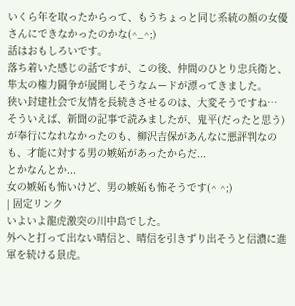いくら年を取ったからって、もうちょっと同じ系統の顔の女優さんにできなかったのかな(^_^;)
話はおもしろいです。
落ち着いた感じの話ですが、この後、仲間のひとり忠兵衛と、隼太の権力闘争が展開しそうなムードが漂ってきました。
狭い封建社会で友情を長続きさせるのは、大変そうですね…
そういえば、新聞の記事で読みましたが、鬼平(だったと思う)が奉行になれなかったのも、柳沢吉保があんなに悪評判なのも、才能に対する男の嫉妬があったからだ...
とかなんとか...
女の嫉妬も怖いけど、男の嫉妬も怖そうです(^ ^;)
| 固定リンク
いよいよ龍虎激突の川中島でした。
外へと打って出ない晴信と、晴信を引きずり出そうと信濃に進軍を続ける景虎。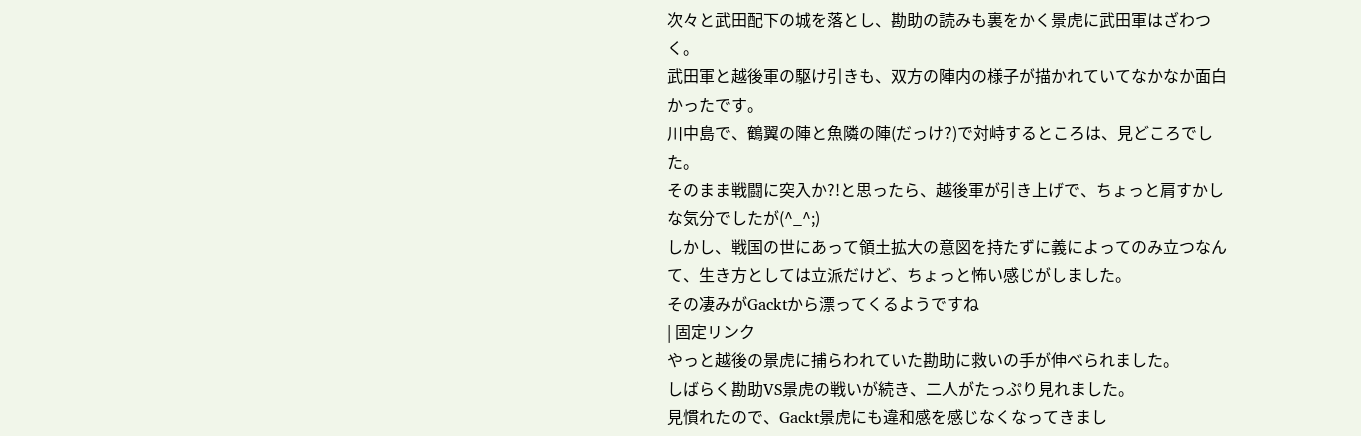次々と武田配下の城を落とし、勘助の読みも裏をかく景虎に武田軍はざわつく。
武田軍と越後軍の駆け引きも、双方の陣内の様子が描かれていてなかなか面白かったです。
川中島で、鶴翼の陣と魚隣の陣(だっけ?)で対峙するところは、見どころでした。
そのまま戦闘に突入か?!と思ったら、越後軍が引き上げで、ちょっと肩すかしな気分でしたが(^_^;)
しかし、戦国の世にあって領土拡大の意図を持たずに義によってのみ立つなんて、生き方としては立派だけど、ちょっと怖い感じがしました。
その凄みがGacktから漂ってくるようですね
| 固定リンク
やっと越後の景虎に捕らわれていた勘助に救いの手が伸べられました。
しばらく勘助VS景虎の戦いが続き、二人がたっぷり見れました。
見慣れたので、Gackt景虎にも違和感を感じなくなってきまし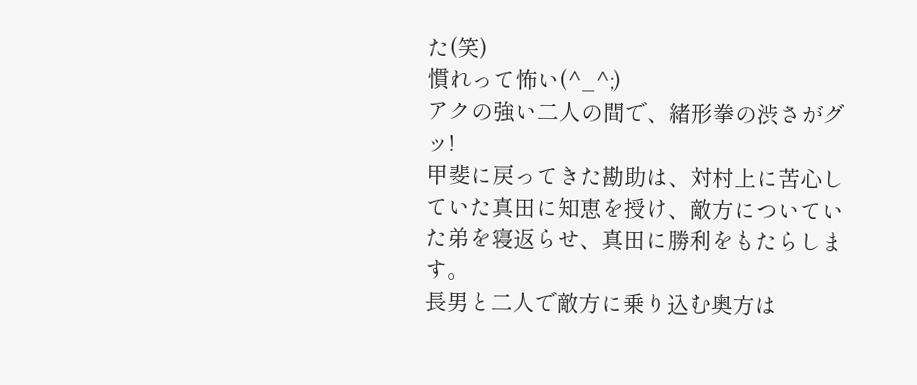た(笑)
慣れって怖い(^_^;)
アクの強い二人の間で、緒形拳の渋さがグッ!
甲斐に戻ってきた勘助は、対村上に苦心していた真田に知恵を授け、敵方についていた弟を寝返らせ、真田に勝利をもたらします。
長男と二人で敵方に乗り込む奥方は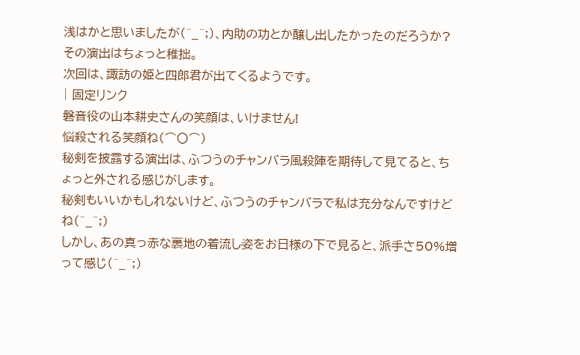浅はかと思いましたが(^_^;)、内助の功とか醸し出したかったのだろうか?
その演出はちょっと稚拙。
次回は、諏訪の姫と四郎君が出てくるようです。
| 固定リンク
磐音役の山本耕史さんの笑顔は、いけません!
悩殺される笑顔ね(⌒〇⌒)
秘剣を披露する演出は、ふつうのチャンバラ風殺陣を期待して見てると、ちょっと外される感じがします。
秘剣もいいかもしれないけど、ふつうのチャンバラで私は充分なんですけどね(^_^;)
しかし、あの真っ赤な裏地の着流し姿をお日様の下で見ると、派手さ50%増って感じ(^_^;)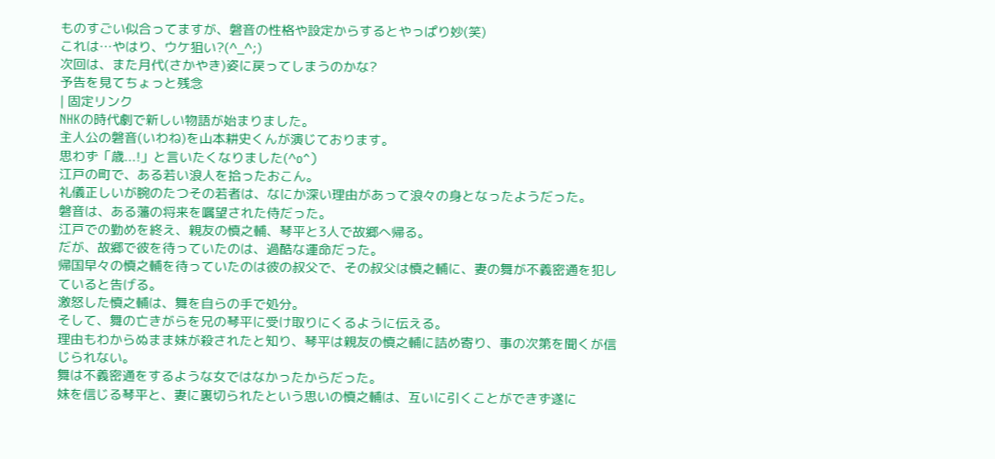ものすごい似合ってますが、磐音の性格や設定からするとやっぱり妙(笑)
これは…やはり、ウケ狙い?(^_^;)
次回は、また月代(さかやき)姿に戻ってしまうのかな?
予告を見てちょっと残念
| 固定リンク
NHKの時代劇で新しい物語が始まりました。
主人公の磐音(いわね)を山本耕史くんが演じております。
思わず「歳...!」と言いたくなりました(^o^)
江戸の町で、ある若い浪人を拾ったおこん。
礼儀正しいが腕のたつその若者は、なにか深い理由があって浪々の身となったようだった。
磐音は、ある藩の将来を嘱望された侍だった。
江戸での勤めを終え、親友の慎之輔、琴平と3人で故郷へ帰る。
だが、故郷で彼を待っていたのは、過酷な運命だった。
帰国早々の慎之輔を待っていたのは彼の叔父で、その叔父は慎之輔に、妻の舞が不義密通を犯していると告げる。
激怒した慎之輔は、舞を自らの手で処分。
そして、舞の亡きがらを兄の琴平に受け取りにくるように伝える。
理由もわからぬまま妹が殺されたと知り、琴平は親友の慎之輔に詰め寄り、事の次第を聞くが信じられない。
舞は不義密通をするような女ではなかったからだった。
妹を信じる琴平と、妻に裏切られたという思いの慎之輔は、互いに引くことができず遂に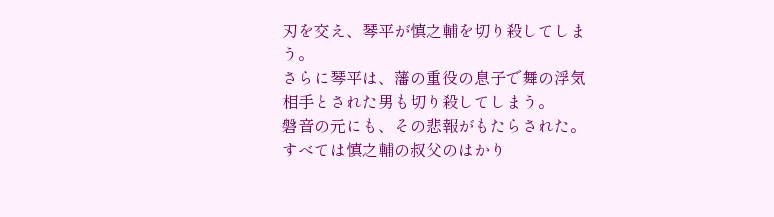刃を交え、琴平が慎之輔を切り殺してしまう。
さらに琴平は、藩の重役の息子で舞の浮気相手とされた男も切り殺してしまう。
磐音の元にも、その悲報がもたらされた。
すべては慎之輔の叔父のはかり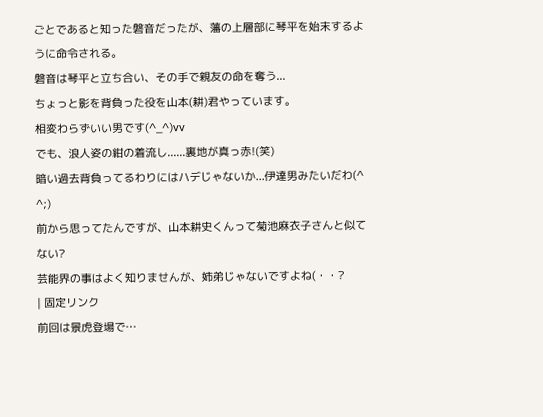ごとであると知った磐音だったが、藩の上層部に琴平を始末するように命令される。
磐音は琴平と立ち合い、その手で親友の命を奪う...
ちょっと影を背負った役を山本(耕)君やっています。
相変わらずいい男です(^_^)vv
でも、浪人姿の紺の着流し......裏地が真っ赤!(笑)
暗い過去背負ってるわりにはハデじゃないか...伊達男みたいだわ(^ ^;)
前から思ってたんですが、山本耕史くんって菊池麻衣子さんと似てない?
芸能界の事はよく知りませんが、姉弟じゃないですよね(・・?
| 固定リンク
前回は景虎登場で…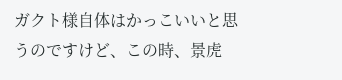ガクト様自体はかっこいいと思うのですけど、この時、景虎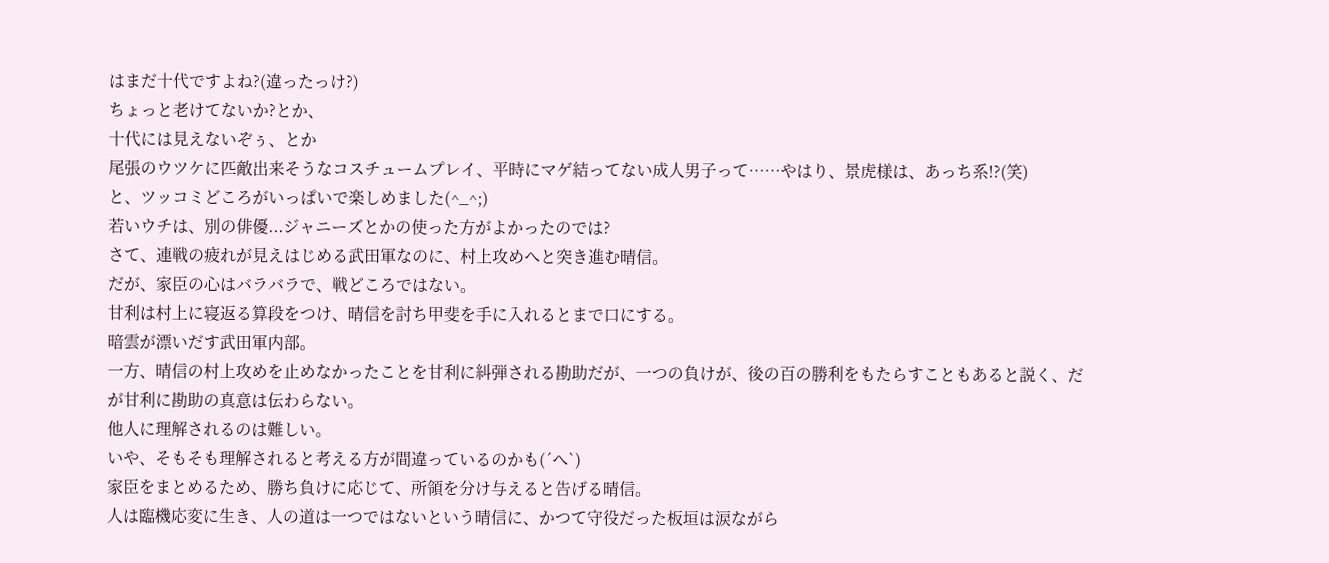はまだ十代ですよね?(違ったっけ?)
ちょっと老けてないか?とか、
十代には見えないぞぅ、とか
尾張のウツケに匹敵出来そうなコスチュームプレイ、平時にマゲ結ってない成人男子って……やはり、景虎様は、あっち系!?(笑)
と、ツッコミどころがいっぱいで楽しめました(^_^;)
若いウチは、別の俳優...ジャニーズとかの使った方がよかったのでは?
さて、連戦の疲れが見えはじめる武田軍なのに、村上攻めへと突き進む晴信。
だが、家臣の心はバラバラで、戦どころではない。
甘利は村上に寝返る算段をつけ、晴信を討ち甲斐を手に入れるとまで口にする。
暗雲が漂いだす武田軍内部。
一方、晴信の村上攻めを止めなかったことを甘利に糾弾される勘助だが、一つの負けが、後の百の勝利をもたらすこともあると説く、だが甘利に勘助の真意は伝わらない。
他人に理解されるのは難しい。
いや、そもそも理解されると考える方が間違っているのかも(´へ`)
家臣をまとめるため、勝ち負けに応じて、所領を分け与えると告げる晴信。
人は臨機応変に生き、人の道は一つではないという晴信に、かつて守役だった板垣は涙ながら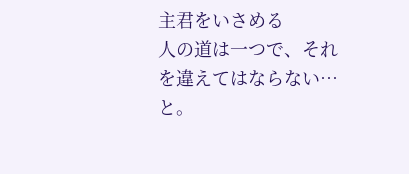主君をいさめる
人の道は一つで、それを違えてはならない…と。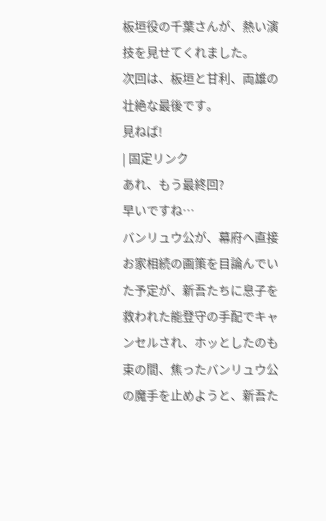板垣役の千葉さんが、熱い演技を見せてくれました。
次回は、板垣と甘利、両雄の壮絶な最後です。
見ねば!
| 固定リンク
あれ、もう最終回?
早いですね…
バンリュウ公が、幕府へ直接お家相続の画策を目論んでいた予定が、新吾たちに息子を救われた能登守の手配でキャンセルされ、ホッとしたのも束の間、焦ったバンリュウ公の魔手を止めようと、新吾た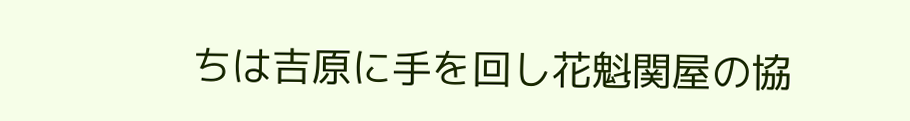ちは吉原に手を回し花魁関屋の協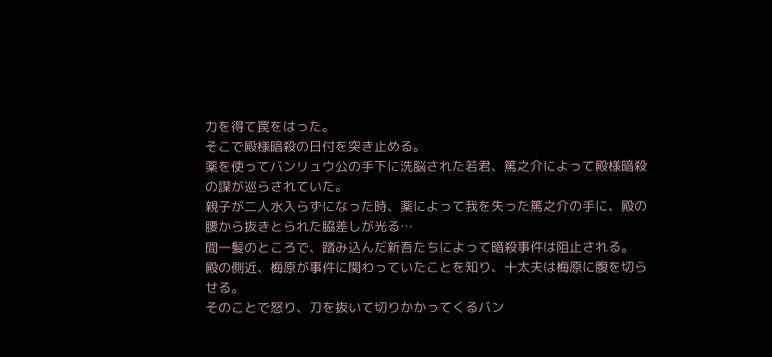力を得て罠をはった。
そこで殿様暗殺の日付を突き止める。
薬を使ってバンリュウ公の手下に洗脳された若君、篤之介によって殿様暗殺の謀が巡らされていた。
親子が二人水入らずになった時、薬によって我を失った篤之介の手に、殿の腰から抜きとられた脇差しが光る…
間一髪のところで、踏み込んだ新吾たちによって暗殺事件は阻止される。
殿の側近、梅原が事件に関わっていたことを知り、十太夫は梅原に腹を切らせる。
そのことで怒り、刀を抜いて切りかかってくるバン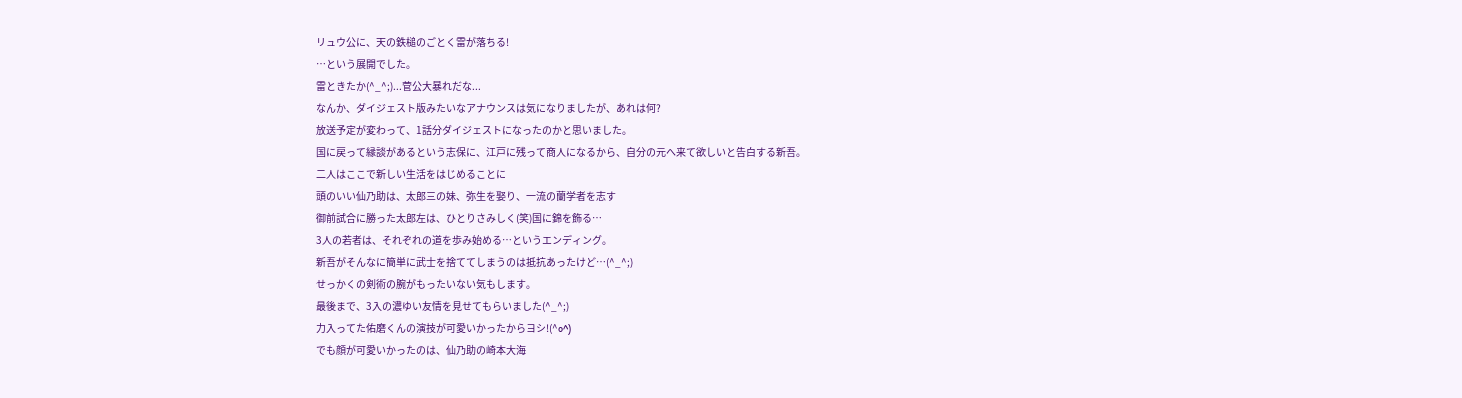リュウ公に、天の鉄槌のごとく雷が落ちる!
…という展開でした。
雷ときたか(^_^;)...菅公大暴れだな...
なんか、ダイジェスト版みたいなアナウンスは気になりましたが、あれは何?
放送予定が変わって、1話分ダイジェストになったのかと思いました。
国に戻って縁談があるという志保に、江戸に残って商人になるから、自分の元へ来て欲しいと告白する新吾。
二人はここで新しい生活をはじめることに
頭のいい仙乃助は、太郎三の妹、弥生を娶り、一流の蘭学者を志す
御前試合に勝った太郎左は、ひとりさみしく(笑)国に錦を飾る…
3人の若者は、それぞれの道を歩み始める…というエンディング。
新吾がそんなに簡単に武士を捨ててしまうのは抵抗あったけど…(^_^;)
せっかくの剣術の腕がもったいない気もします。
最後まで、3入の濃ゆい友情を見せてもらいました(^_^;)
力入ってた佑磨くんの演技が可愛いかったからヨシ!(^o^)
でも顔が可愛いかったのは、仙乃助の崎本大海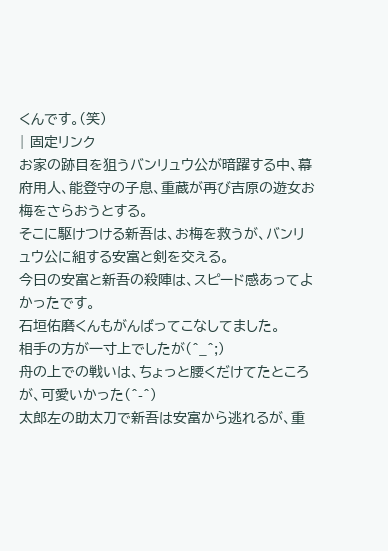くんです。(笑)
| 固定リンク
お家の跡目を狙うバンリュウ公が暗躍する中、幕府用人、能登守の子息、重蔵が再び吉原の遊女お梅をさらおうとする。
そこに駆けつける新吾は、お梅を救うが、バンリュウ公に組する安富と剣を交える。
今日の安富と新吾の殺陣は、スピード感あってよかったです。
石垣佑磨くんもがんばってこなしてました。
相手の方が一寸上でしたが(^_^;)
舟の上での戦いは、ちょっと腰くだけてたところが、可愛いかった(^-^)
太郎左の助太刀で新吾は安富から逃れるが、重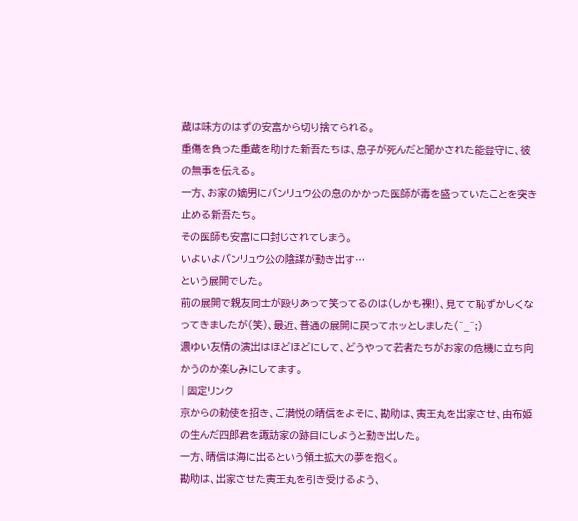蔵は味方のはずの安富から切り捨てられる。
重傷を負った重蔵を助けた新吾たちは、息子が死んだと聞かされた能登守に、彼の無事を伝える。
一方、お家の嫡男にバンリュウ公の息のかかった医師が毒を盛っていたことを突き止める新吾たち。
その医師も安富に口封じされてしまう。
いよいよバンリュウ公の陰謀が動き出す…
という展開でした。
前の展開で親友同士が殴りあって笑ってるのは(しかも裸!)、見てて恥ずかしくなってきましたが(笑)、最近、普通の展開に戻ってホッとしました(^_^;)
濃ゆい友情の演出はほどほどにして、どうやって若者たちがお家の危機に立ち向かうのか楽しみにしてます。
| 固定リンク
京からの勅使を招き、ご満悦の晴信をよそに、勘助は、寅王丸を出家させ、由布姫の生んだ四郎君を諏訪家の跡目にしようと動き出した。
一方、晴信は海に出るという領土拡大の夢を抱く。
勘助は、出家させた寅王丸を引き受けるよう、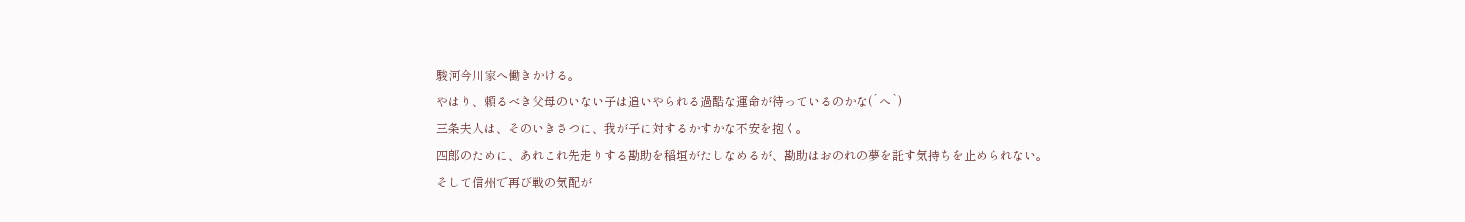駿河今川家へ働きかける。
やはり、頼るべき父母のいない子は追いやられる過酷な運命が待っているのかな(´へ`)
三条夫人は、そのいきさつに、我が子に対するかすかな不安を抱く。
四郎のために、あれこれ先走りする勘助を稲垣がたしなめるが、勘助はおのれの夢を託す気持ちを止められない。
そして信州で再び戦の気配が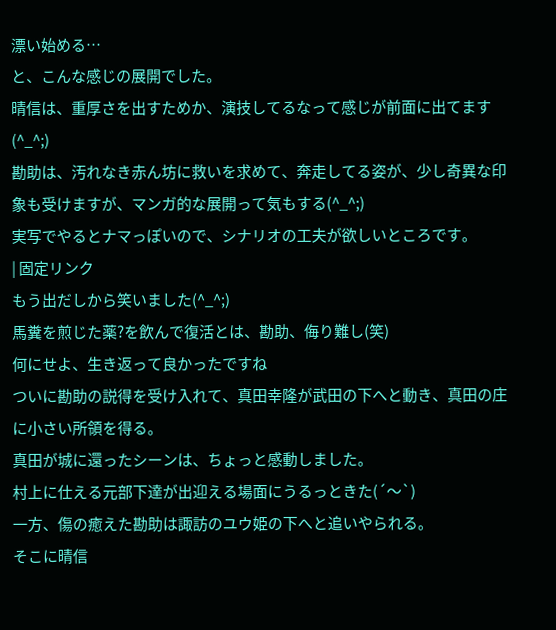漂い始める…
と、こんな感じの展開でした。
晴信は、重厚さを出すためか、演技してるなって感じが前面に出てます(^_^;)
勘助は、汚れなき赤ん坊に救いを求めて、奔走してる姿が、少し奇異な印象も受けますが、マンガ的な展開って気もする(^_^;)
実写でやるとナマっぽいので、シナリオの工夫が欲しいところです。
| 固定リンク
もう出だしから笑いました(^_^;)
馬糞を煎じた薬?を飲んで復活とは、勘助、侮り難し(笑)
何にせよ、生き返って良かったですね
ついに勘助の説得を受け入れて、真田幸隆が武田の下へと動き、真田の庄に小さい所領を得る。
真田が城に還ったシーンは、ちょっと感動しました。
村上に仕える元部下達が出迎える場面にうるっときた(´〜`)
一方、傷の癒えた勘助は諏訪のユウ姫の下へと追いやられる。
そこに晴信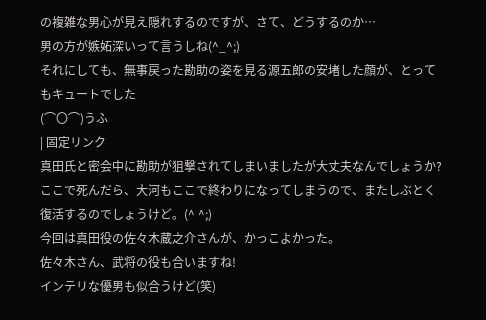の複雑な男心が見え隠れするのですが、さて、どうするのか…
男の方が嫉妬深いって言うしね(^_^;)
それにしても、無事戻った勘助の姿を見る源五郎の安堵した顔が、とってもキュートでした
(⌒〇⌒)うふ
| 固定リンク
真田氏と密会中に勘助が狙撃されてしまいましたが大丈夫なんでしょうか?
ここで死んだら、大河もここで終わりになってしまうので、またしぶとく復活するのでしょうけど。(^ ^;)
今回は真田役の佐々木蔵之介さんが、かっこよかった。
佐々木さん、武将の役も合いますね!
インテリな優男も似合うけど(笑)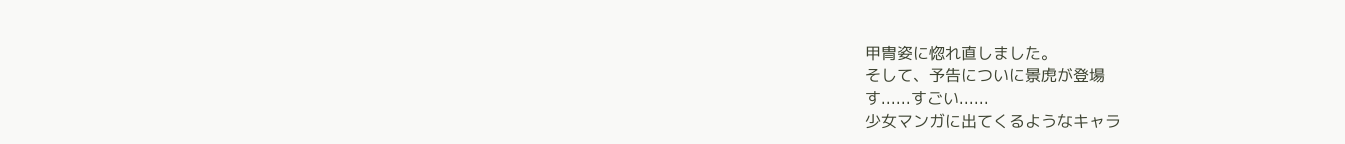甲冑姿に惚れ直しました。
そして、予告についに景虎が登場
す......すごい......
少女マンガに出てくるようなキャラ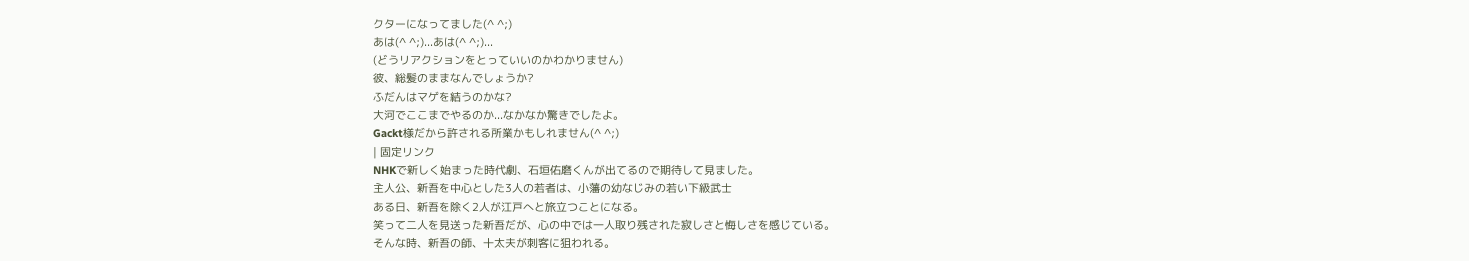クターになってました(^ ^;)
あは(^ ^;)...あは(^ ^;)...
(どうリアクションをとっていいのかわかりません)
彼、総髪のままなんでしょうか?
ふだんはマゲを結うのかな?
大河でここまでやるのか...なかなか驚きでしたよ。
Gackt様だから許される所業かもしれません(^ ^;)
| 固定リンク
NHKで新しく始まった時代劇、石垣佑磨くんが出てるので期待して見ました。
主人公、新吾を中心とした3人の若者は、小藩の幼なじみの若い下級武士
ある日、新吾を除く2人が江戸へと旅立つことになる。
笑って二人を見送った新吾だが、心の中では一人取り残された寂しさと悔しさを感じている。
そんな時、新吾の師、十太夫が刺客に狙われる。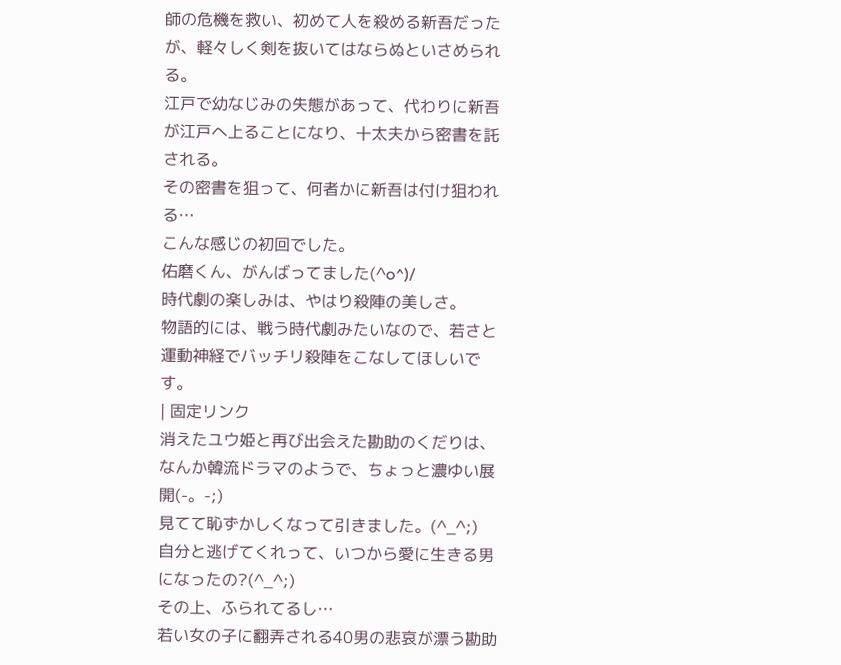師の危機を救い、初めて人を殺める新吾だったが、軽々しく剣を抜いてはならぬといさめられる。
江戸で幼なじみの失態があって、代わりに新吾が江戸へ上ることになり、十太夫から密書を託される。
その密書を狙って、何者かに新吾は付け狙われる…
こんな感じの初回でした。
佑磨くん、がんばってました(^o^)/
時代劇の楽しみは、やはり殺陣の美しさ。
物語的には、戦う時代劇みたいなので、若さと運動神経でバッチリ殺陣をこなしてほしいです。
| 固定リンク
消えたユウ姫と再び出会えた勘助のくだりは、なんか韓流ドラマのようで、ちょっと濃ゆい展開(-。-;)
見てて恥ずかしくなって引きました。(^_^;)
自分と逃げてくれって、いつから愛に生きる男になったの?(^_^;)
その上、ふられてるし…
若い女の子に翻弄される40男の悲哀が漂う勘助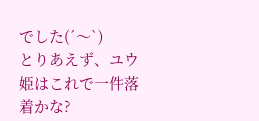でした(´〜`)
とりあえず、ユウ姫はこれで一件落着かな?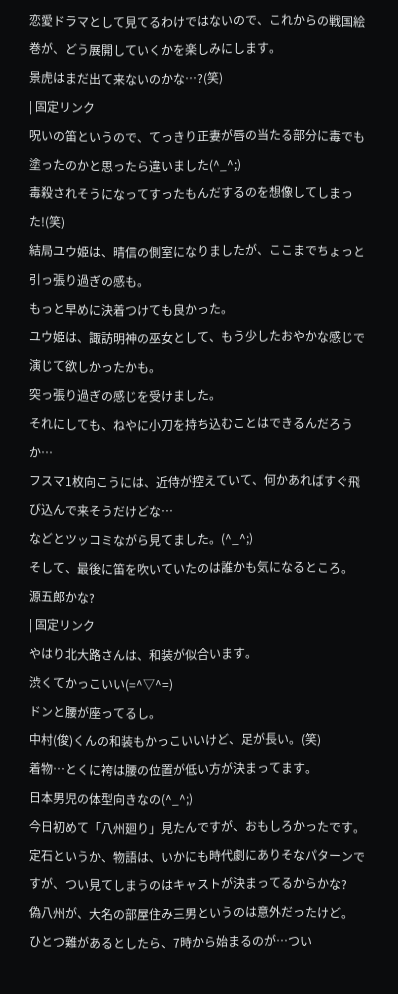恋愛ドラマとして見てるわけではないので、これからの戦国絵巻が、どう展開していくかを楽しみにします。
景虎はまだ出て来ないのかな…?(笑)
| 固定リンク
呪いの笛というので、てっきり正妻が唇の当たる部分に毒でも塗ったのかと思ったら違いました(^_^;)
毒殺されそうになってすったもんだするのを想像してしまった!(笑)
結局ユウ姫は、晴信の側室になりましたが、ここまでちょっと引っ張り過ぎの感も。
もっと早めに決着つけても良かった。
ユウ姫は、諏訪明神の巫女として、もう少したおやかな感じで演じて欲しかったかも。
突っ張り過ぎの感じを受けました。
それにしても、ねやに小刀を持ち込むことはできるんだろうか…
フスマ1枚向こうには、近侍が控えていて、何かあればすぐ飛び込んで来そうだけどな…
などとツッコミながら見てました。(^_^;)
そして、最後に笛を吹いていたのは誰かも気になるところ。
源五郎かな?
| 固定リンク
やはり北大路さんは、和装が似合います。
渋くてかっこいい(=^▽^=)
ドンと腰が座ってるし。
中村(俊)くんの和装もかっこいいけど、足が長い。(笑)
着物…とくに袴は腰の位置が低い方が決まってます。
日本男児の体型向きなの(^_^;)
今日初めて「八州廻り」見たんですが、おもしろかったです。
定石というか、物語は、いかにも時代劇にありそなパターンですが、つい見てしまうのはキャストが決まってるからかな?
偽八州が、大名の部屋住み三男というのは意外だったけど。
ひとつ難があるとしたら、7時から始まるのが…つい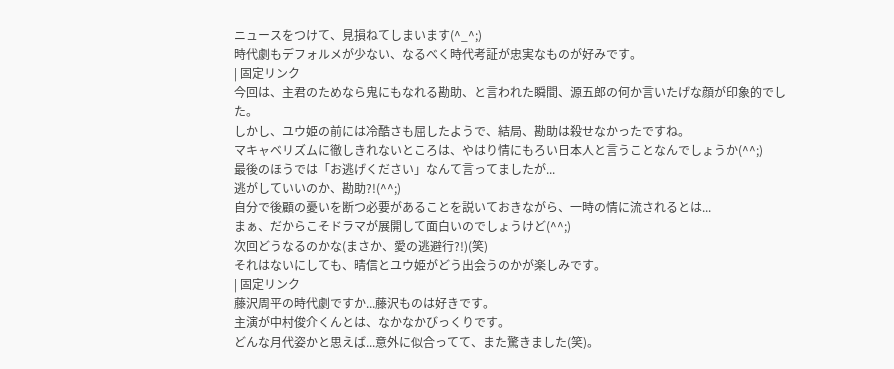ニュースをつけて、見損ねてしまいます(^_^;)
時代劇もデフォルメが少ない、なるべく時代考証が忠実なものが好みです。
| 固定リンク
今回は、主君のためなら鬼にもなれる勘助、と言われた瞬間、源五郎の何か言いたげな顔が印象的でした。
しかし、ユウ姫の前には冷酷さも屈したようで、結局、勘助は殺せなかったですね。
マキャベリズムに徹しきれないところは、やはり情にもろい日本人と言うことなんでしょうか(^^;)
最後のほうでは「お逃げください」なんて言ってましたが...
逃がしていいのか、勘助?!(^^;)
自分で後顧の憂いを断つ必要があることを説いておきながら、一時の情に流されるとは...
まぁ、だからこそドラマが展開して面白いのでしょうけど(^^;)
次回どうなるのかな(まさか、愛の逃避行?!)(笑)
それはないにしても、晴信とユウ姫がどう出会うのかが楽しみです。
| 固定リンク
藤沢周平の時代劇ですか...藤沢ものは好きです。
主演が中村俊介くんとは、なかなかびっくりです。
どんな月代姿かと思えば...意外に似合ってて、また驚きました(笑)。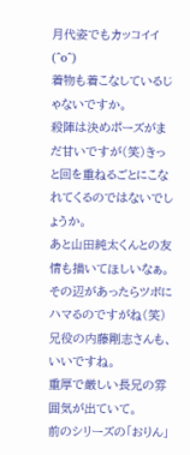月代姿でもカッコイイ(^o^)
着物も着こなしているじゃないですか。
殺陣は決めポーズがまだ甘いですが(笑)きっと回を重ねるごとにこなれてくるのではないでしょうか。
あと山田純太くんとの友情も描いてほしいなぁ。
その辺があったらツボにハマるのですがね(笑)
兄役の内藤剛志さんも、いいですね。
重厚で厳しい長兄の雰囲気が出ていて。
前のシリーズの「おりん」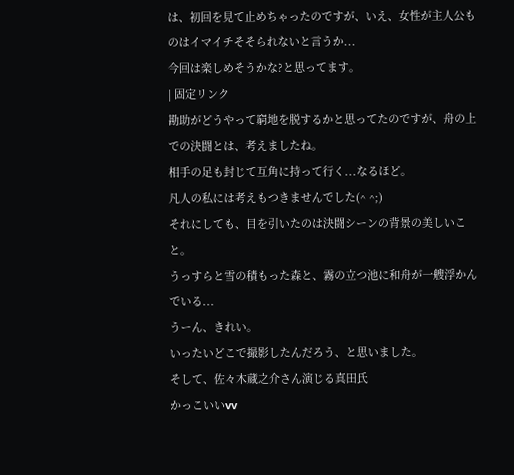は、初回を見て止めちゃったのですが、いえ、女性が主人公ものはイマイチそそられないと言うか...
今回は楽しめそうかな?と思ってます。
| 固定リンク
勘助がどうやって窮地を脱するかと思ってたのですが、舟の上での決闘とは、考えましたね。
相手の足も封じて互角に持って行く...なるほど。
凡人の私には考えもつきませんでした(^ ^;)
それにしても、目を引いたのは決闘シーンの背景の美しいこと。
うっすらと雪の積もった森と、霧の立つ池に和舟が一艘浮かんでいる...
うーん、きれい。
いったいどこで撮影したんだろう、と思いました。
そして、佐々木蔵之介さん演じる真田氏
かっこいいvv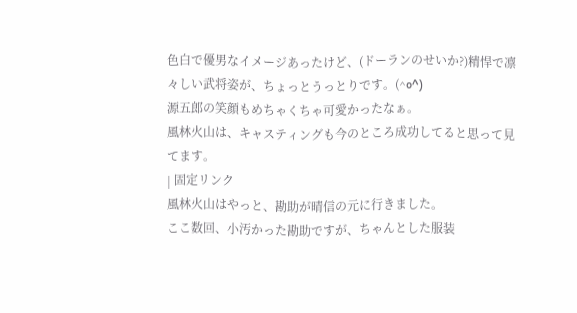色白で優男なイメージあったけど、(ドーランのせいか?)精悍で凛々しい武将姿が、ちょっとうっとりです。(^o^)
源五郎の笑顔もめちゃくちゃ可愛かったなぁ。
風林火山は、キャスティングも今のところ成功してると思って見てます。
| 固定リンク
風林火山はやっと、勘助が晴信の元に行きました。
ここ数回、小汚かった勘助ですが、ちゃんとした服装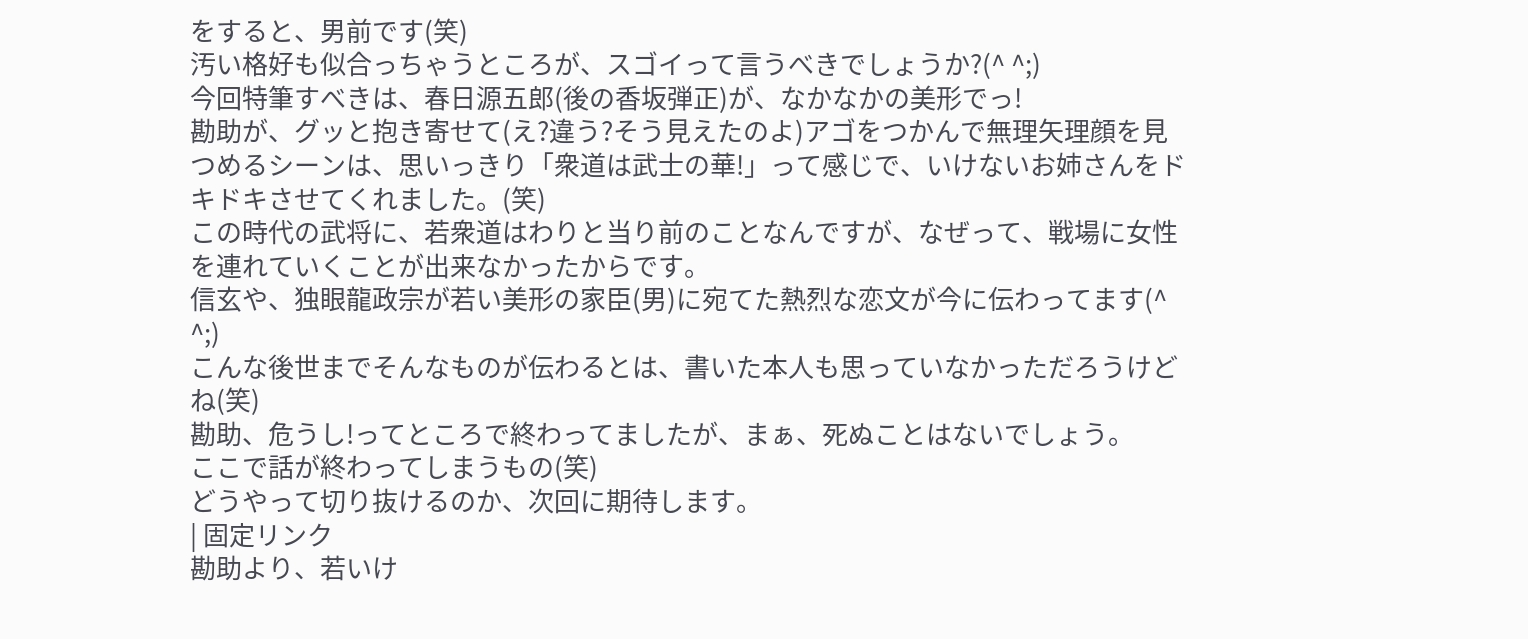をすると、男前です(笑)
汚い格好も似合っちゃうところが、スゴイって言うべきでしょうか?(^ ^;)
今回特筆すべきは、春日源五郎(後の香坂弾正)が、なかなかの美形でっ!
勘助が、グッと抱き寄せて(え?違う?そう見えたのよ)アゴをつかんで無理矢理顔を見つめるシーンは、思いっきり「衆道は武士の華!」って感じで、いけないお姉さんをドキドキさせてくれました。(笑)
この時代の武将に、若衆道はわりと当り前のことなんですが、なぜって、戦場に女性を連れていくことが出来なかったからです。
信玄や、独眼龍政宗が若い美形の家臣(男)に宛てた熱烈な恋文が今に伝わってます(^ ^;)
こんな後世までそんなものが伝わるとは、書いた本人も思っていなかっただろうけどね(笑)
勘助、危うし!ってところで終わってましたが、まぁ、死ぬことはないでしょう。
ここで話が終わってしまうもの(笑)
どうやって切り抜けるのか、次回に期待します。
| 固定リンク
勘助より、若いけ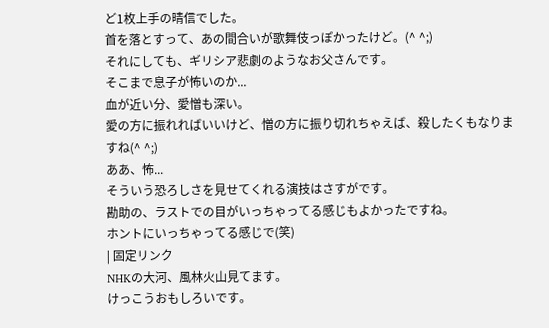ど1枚上手の晴信でした。
首を落とすって、あの間合いが歌舞伎っぽかったけど。(^ ^;)
それにしても、ギリシア悲劇のようなお父さんです。
そこまで息子が怖いのか...
血が近い分、愛憎も深い。
愛の方に振れればいいけど、憎の方に振り切れちゃえば、殺したくもなりますね(^ ^;)
ああ、怖...
そういう恐ろしさを見せてくれる演技はさすがです。
勘助の、ラストでの目がいっちゃってる感じもよかったですね。
ホントにいっちゃってる感じで(笑)
| 固定リンク
NHKの大河、風林火山見てます。
けっこうおもしろいです。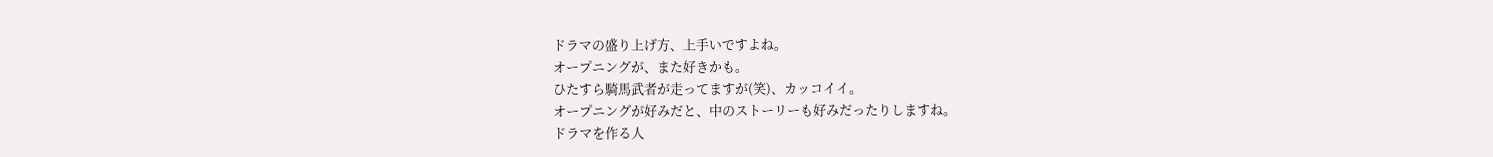ドラマの盛り上げ方、上手いですよね。
オープニングが、また好きかも。
ひたすら騎馬武者が走ってますが(笑)、カッコイイ。
オープニングが好みだと、中のストーリーも好みだったりしますね。
ドラマを作る人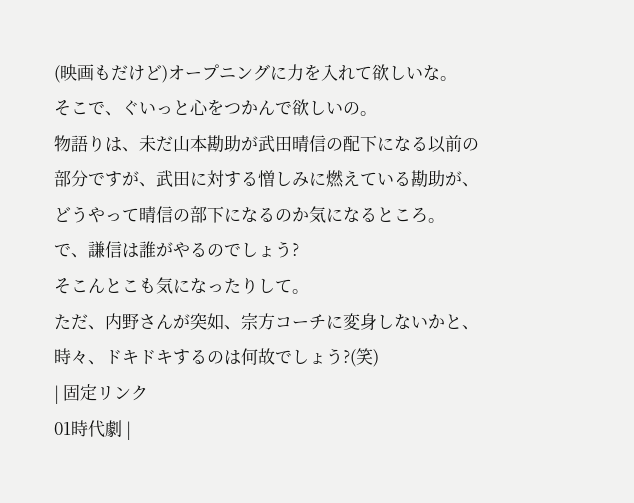(映画もだけど)オープニングに力を入れて欲しいな。
そこで、ぐいっと心をつかんで欲しいの。
物語りは、未だ山本勘助が武田晴信の配下になる以前の部分ですが、武田に対する憎しみに燃えている勘助が、どうやって晴信の部下になるのか気になるところ。
で、謙信は誰がやるのでしょう?
そこんとこも気になったりして。
ただ、内野さんが突如、宗方コーチに変身しないかと、時々、ドキドキするのは何故でしょう?(笑)
| 固定リンク
01時代劇 |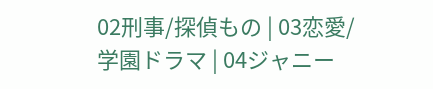02刑事/探偵もの | 03恋愛/学園ドラマ | 04ジャニー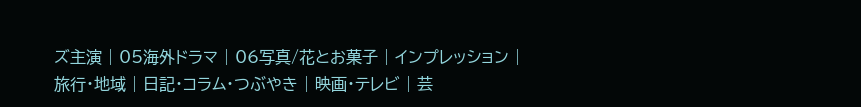ズ主演 | 05海外ドラマ | 06写真/花とお菓子 | インプレッション | 旅行・地域 | 日記・コラム・つぶやき | 映画・テレビ | 芸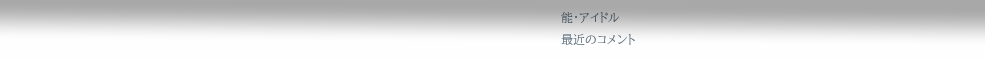能・アイドル
最近のコメント